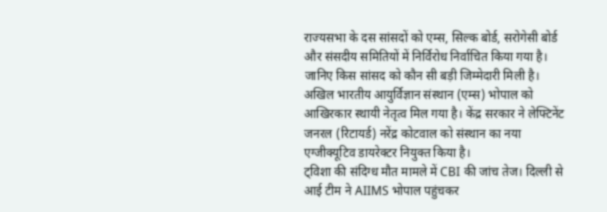राज्यसभा के दस सांसदों को एम्स, सिल्क बोर्ड, सरोगेसी बोर्ड और संसदीय समितियों में निर्विरोध निर्वाचित किया गया है। जानिए किस सांसद को कौन सी बड़ी जिम्मेदारी मिली है।
अखिल भारतीय आयुर्विज्ञान संस्थान (एम्स) भोपाल को आखिरकार स्थायी नेतृत्व मिल गया है। केंद्र सरकार ने लेफ्टिनेंट जनरल (रिटायर्ड) नरेंद्र कोटवाल को संस्थान का नया एग्जीक्यूटिव डायरेक्टर नियुक्त किया है।
ट्विशा की संदिग्ध मौत मामले में CBI की जांच तेज। दिल्ली से आई टीम ने AIIMS भोपाल पहुंचकर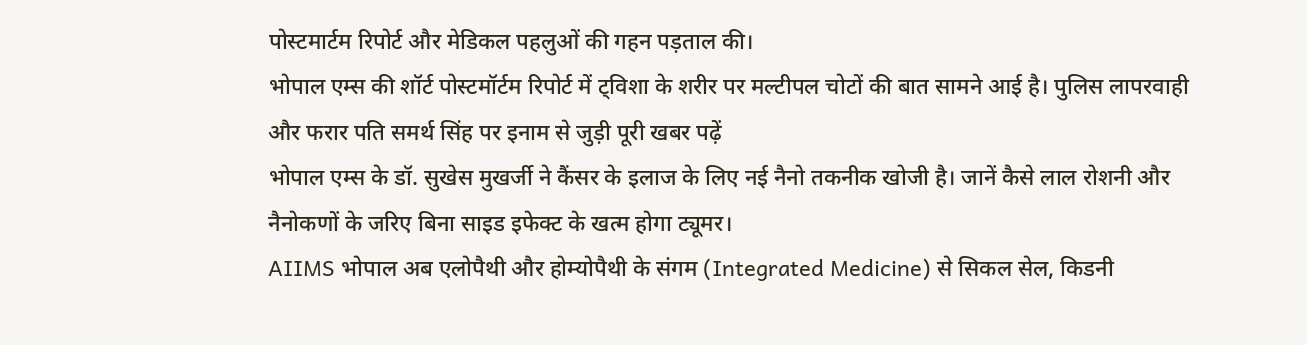पोस्टमार्टम रिपोर्ट और मेडिकल पहलुओं की गहन पड़ताल की।
भोपाल एम्स की शॉर्ट पोस्टमॉर्टम रिपोर्ट में ट्विशा के शरीर पर मल्टीपल चोटों की बात सामने आई है। पुलिस लापरवाही और फरार पति समर्थ सिंह पर इनाम से जुड़ी पूरी खबर पढ़ें
भोपाल एम्स के डॉ. सुखेस मुखर्जी ने कैंसर के इलाज के लिए नई नैनो तकनीक खोजी है। जानें कैसे लाल रोशनी और नैनोकणों के जरिए बिना साइड इफेक्ट के खत्म होगा ट्यूमर।
AIIMS भोपाल अब एलोपैथी और होम्योपैथी के संगम (Integrated Medicine) से सिकल सेल, किडनी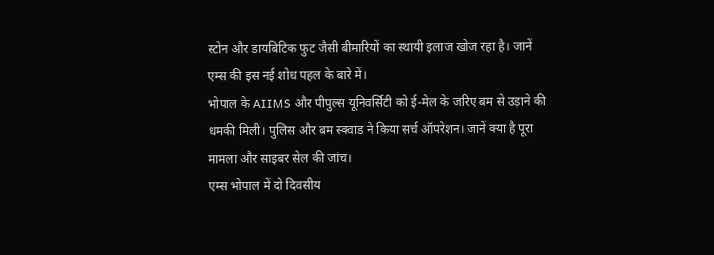स्टोन और डायबिटिक फुट जैसी बीमारियों का स्थायी इलाज खोज रहा है। जानें एम्स की इस नई शोध पहल के बारे में।
भोपाल के AIIMS और पीपुल्स यूनिवर्सिटी को ई-मेल के जरिए बम से उड़ाने की धमकी मिली। पुलिस और बम स्क्वाड ने किया सर्च ऑपरेशन। जानें क्या है पूरा मामला और साइबर सेल की जांच।
एम्स भोपाल में दो दिवसीय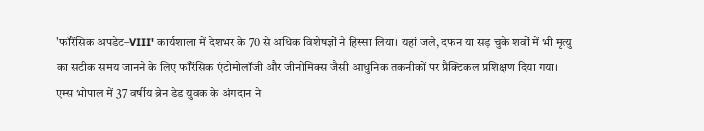'फॉरेंसिक अपडेट–VIII' कार्यशाला में देशभर के 70 से अधिक विशेषज्ञों ने हिस्सा लिया। यहां जले, दफन या सड़ चुके शवों में भी मृत्यु का सटीक समय जानने के लिए फॉरेंसिक एंटोमोलॉजी और जीनोमिक्स जैसी आधुनिक तकनीकों पर प्रैक्टिकल प्रशिक्षण दिया गया।
एम्स भोपाल में 37 वर्षीय ब्रेन डेड युवक के अंगदान ने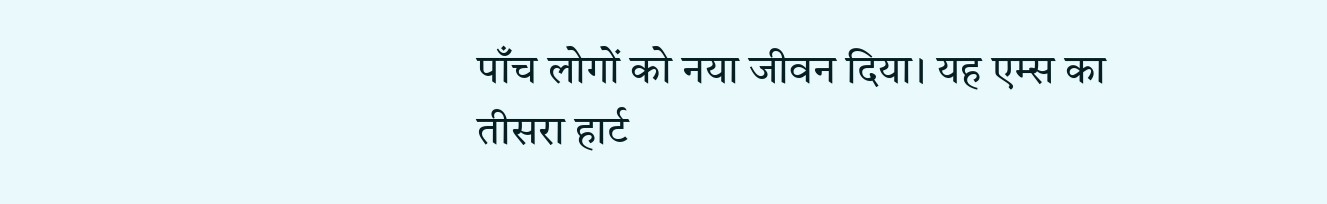पाँच लोगों को नया जीवन दिया। यह एम्स का तीसरा हार्ट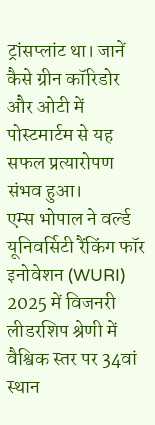ट्रांसप्लांट था। जानें कैसे ग्रीन कॉरिडोर और ओटी में पोस्टमार्टम से यह सफल प्रत्यारोपण संभव हुआ।
एम्स भोपाल ने वर्ल्ड यूनिवर्सिटी रैंकिंग फॉर इनोवेशन (WURI) 2025 में विजनरी लीडरशिप श्रेणी में वैश्विक स्तर पर 34वां स्थान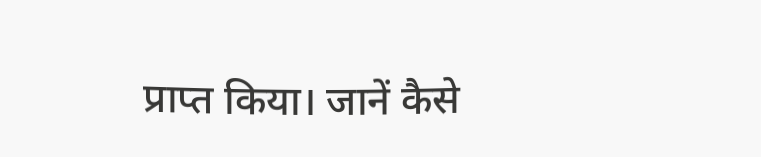प्राप्त किया। जानें कैसे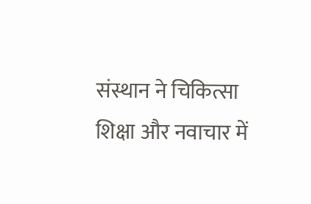संस्थान ने चिकित्सा शिक्षा और नवाचार में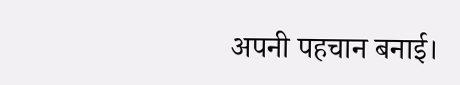अपनी पहचान बनाई।